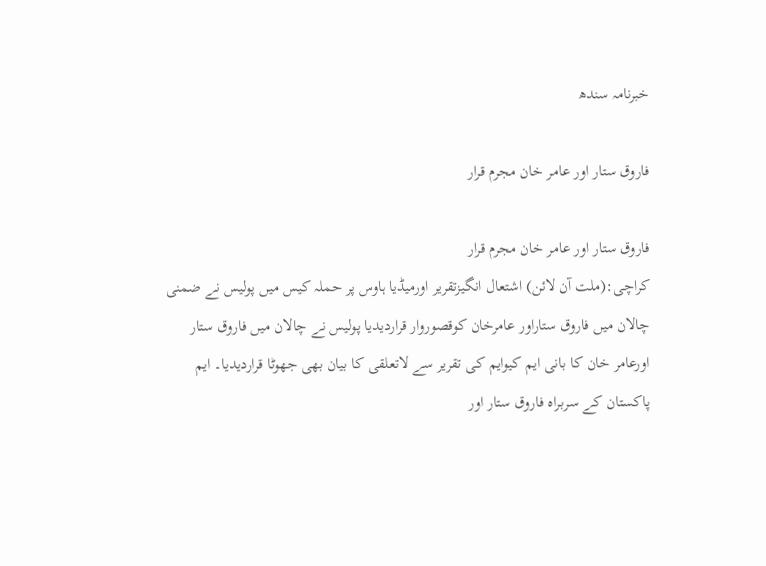خبرنامہ سندھ

فاروق ستار اور عامر خان مجرم قرار

فاروق ستار اور عامر خان مجرم قرار
کراچی:(ملت آن لائن) اشتعال انگیزتقریر اورمیڈیا ہاوس پر حملہ کیس میں پولیس نے ضمنی چالان میں فاروق ستاراور عامرخان کوقصوروار قراردیدیا پولیس نے چالان میں فاروق ستار اورعامر خان کا بانی ایم کیوایم کی تقریر سے لاتعلقی کا بیان بھی جھوٹا قراردیدیا۔ ایم پاکستان کے سربراہ فاروق ستار اور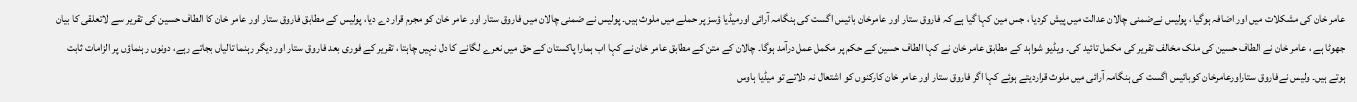عامر خان کی مشکلات میں اور اضافہ ہوگیا ، پولیس نےضمنی چالان عدالت میں پیش کردیا ، جس مین کہا گیا ہے کہ فاروق ستار اور عامرخان بائیس اگست کی ہنگامہ آرائی اورمیڈیا ؤسز پر حملے میں ملوث ہیں۔ پولیس نے ضمنی چالان میں فاروق ستار اور عامر خان کو مجرم قرار دے دیا، پولیس کے مطابق فاروق ستار اور عامر خان کا الطاف حسین کی تقریر سے لاتعلقی کا بیان جھوٹا ہے ، عامر خان نے الطاف حسین کی ملک مخالف تقریر کی مکمل تائید کی۔ ویڈیو شواہد کے مطابق عامر خان نے کہا الطاف حسین کے حکم پر مکمل عمل درآمد ہوگا۔ چالان کے متن کے مطابق عامر خان نے کہا اب ہمارا پاکستان کے حق میں نعرے لگانے کا دل نہیں چاہتا ، تقریر کے فوری بعد فاروق ستار اور دیگر رہنما تالیاں بجاتے رہے، دونوں رہنماؤں پر الزامات ثابت ہوتے ہیں۔ ولیس نےفاروق ستاراورعامرخان کوبائیس اگست کی ہنگامہ آرائی میں ملوث قراردیتے ہوئے کہا اگر فاروق ستار اور عامر خان کارکنوں کو اشتعال نہ دلاتے تو میڈیا ہاوس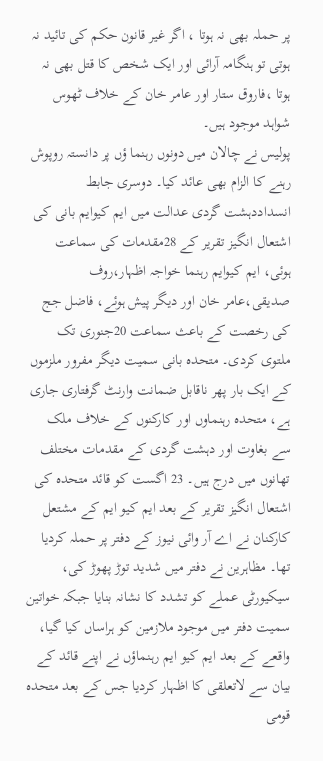پر حملہ بھی نہ ہوتا ، اگر غیر قانون حکم کی تائید نہ ہوتی تو ہنگامہ آرائی اور ایک شخص کا قتل بھی نہ ہوتا ،فاروق ستار اور عامر خان کے خلاف ٹھوس شواہد موجود ہیں۔
پولیس نے چالان میں دونوں رہنما ؤں پر دانستہ روپوش رہنے کا الزام بھی عائد کیا۔ دوسری جابط انسداددہشت گردی عدالت میں ایم کیوایم بانی کی اشتعال انگیز تقریر کے 28مقدمات کی سماعت ہوئی، ایم کیوایم رہنما خواجہ اظہار،روف صدیقی،عامر خان اور دیگر پیش ہوئے، فاضل جج کی رخصت کے باعث سماعت 20جنوری تک ملتوی کردی۔ متحدہ بانی سمیت دیگر مفرور ملزموں کے ایک بار پھر ناقابل ضمانت وارنٹ گرفتاری جاری ہے، متحدہ رہنماوں اور کارکنوں کے خلاف ملک سے بغاوت اور دہشت گردی کے مقدمات مختلف تھانوں میں درج ہیں۔ 23 اگست کو قائد متحدہ کی اشتعال انگیز تقریر کے بعد ایم کیو ایم کے مشتعل کارکنان نے اے آر وائی نیوز کے دفتر پر حملہ کردیا تھا۔ مظاہرین نے دفتر میں شدید توڑ پھوڑ کی، سیکیورٹی عملے کو تشدد کا نشانہ بنایا جبکہ خواتین سمیت دفتر میں موجود ملازمین کو ہراساں کیا گیا، واقعے کے بعد ایم کیو ایم رہنماؤں نے اپنے قائد کے بیان سے لاتعلقی کا اظہار کردیا جس کے بعد متحدہ قومی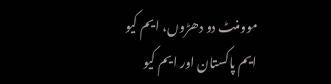موومنٹ دو دھڑوں، ایم کیو ایم پاکستان اور ایم کیو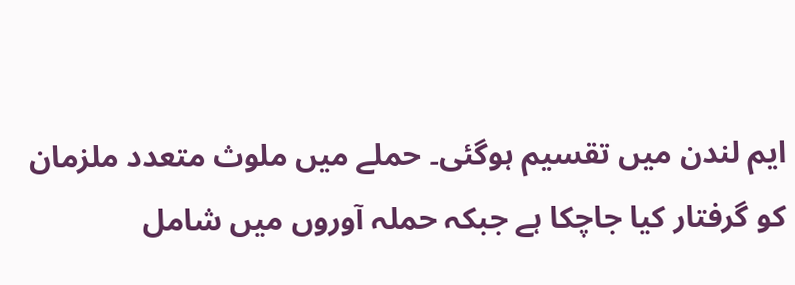ایم لندن میں تقسیم ہوگئی۔ حملے میں ملوث متعدد ملزمان کو گرفتار کیا جاچکا ہے جبکہ حملہ آوروں میں شامل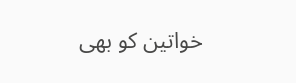خواتین کو بھی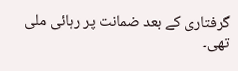گرفتاری کے بعد ضمانت پر رہائی ملی تھی۔